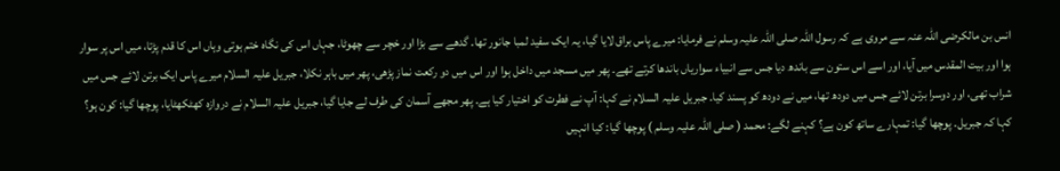انس بن مالکرضی اللہ عنہ سے مروی ہے کہ رسول اللہ صلی اللہ علیہ وسلم نے فرمایا: میرے پاس براق لایا گیا، یہ ایک سفید لمبا جانور تھا۔ گدھے سے بڑا اور خچر سے چھوٹا، جہاں اس کی نگاہ ختم ہوتی وہاں اس کا قدم پڑتا، میں اس پر سوار ہوا اور بیت المقدس میں آیا، اور اسے اس ستون سے باندھ دیا جس سے انبیاء سواریاں باندھا کرتے تھے۔ پھر میں مسجد میں داخل ہوا اور اس میں دو رکعت نماز پڑھی، پھر میں باہر نکلا، جبریل علیہ السلام میرے پاس ایک برتن لائے جس میں شراب تھی، اور دوسرا برتن لائے جس میں دودھ تھا، میں نے دودھ کو پسند کیا۔ جبریل علیہ السلام نے کہا: آپ نے فطرت کو اختیار کیا ہے۔ پھر مجھے آسمان کی طرف لے جایا گیا، جبریل علیہ السلام نے دروازہ کھٹکھٹایا، پوچھا گیا: کون ہو؟ کہا کہ جبریل۔ پوچھا گیا: تمہارے ساتھ کون ہے؟ کہنے لگے: محمد ( صلی اللہ علیہ وسلم ) پوچھا گیا: کیا انہیں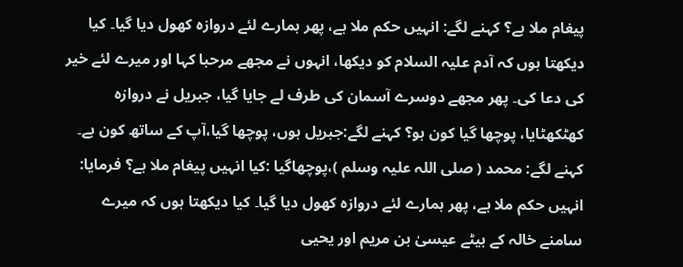پیغام ملا ہے؟ کہنے لگے: انہیں حکم ملا ہے، پھر ہمارے لئے دروازہ کھول دیا گیا۔ کیا دیکھتا ہوں کہ آدم علیہ السلام کو دیکھا، انہوں نے مجھے مرحبا کہا اور میرے لئے خیر کی دعا کی۔ پھر مجھے دوسرے آسمان کی طرف لے جایا گیا، جبریل نے دروازہ کھٹکھٹایا، پوچھا گیا کون ہو؟ کہنے لگے:جبریل ہوں، پوچھا گیا،آپ کے ساتھ کون ہے۔ کہنے لگے: محمد ( صلی اللہ علیہ وسلم )،پوچھاگیا :کیا انہیں پیغام ملا ہے؟ فرمایا: انہیں حکم ملا ہے، پھر ہمارے لئے دروازہ کھول دیا گیا۔ کیا دیکھتا ہوں کہ میرے سامنے خالہ کے بیٹے عیسیٰ بن مریم اور یحیی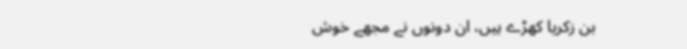بن زکریا کھڑے ہیں، ان دونوں نے مجھے خوش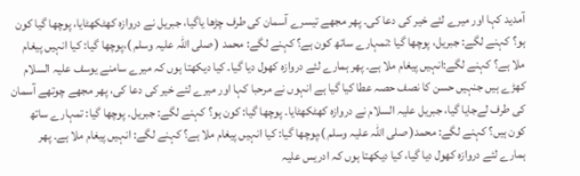آمدید کہا اور میرے لئے خیر کی دعا کی۔ پھر مجھے تیسرے آسمان کی طرف چڑھا ياگیا، جبریل نے دروازہ کھٹکھٹایا، پوچھا گیا کون ہو؟ کہنے لگے: جبریل، پوچھا گیا :تمہارے ساتھ کون ہے؟ کہنے لگے: محمد ( صلی اللہ علیہ وسلم )،پوچھا گیا: کیا انہیں پیغام ملا ہے؟ کہنے لگے:انہیں پیغام ملا ہے۔ پھر ہمارے لئے دروازہ کھول دیا گیا۔ کیا دیکھتا ہوں کہ میرے سامنے یوسف علیہ السلام کھڑے ہیں جنہیں حسن کا نصف حصہ عطا کیا گیا ہے انہوں نے مرحبا کہا اور میرے لئے خیر کی دعا کی، پھر مجھے چوتھے آسمان کی طرف لےجایا گیا، جبریل علیہ السلام نے دروازہ کھٹکھٹایا۔ پوچھا گیا: کون ہو؟ کہنے لگے: جبریل۔ پوچھا گیا: تمہارے ساتھ کون ہیں؟ کہنے لگے: محمد( صلی اللہ علیہ وسلم )،پوچھا گیا: کیا انہیں پیغام ملا ہے؟ کہنے لگے: انہیں پیغام ملا ہے۔ پھر ہمارے لئے دروازہ کھول دیا گیا، کیا دیکھتا ہوں کہ ادریس علیہ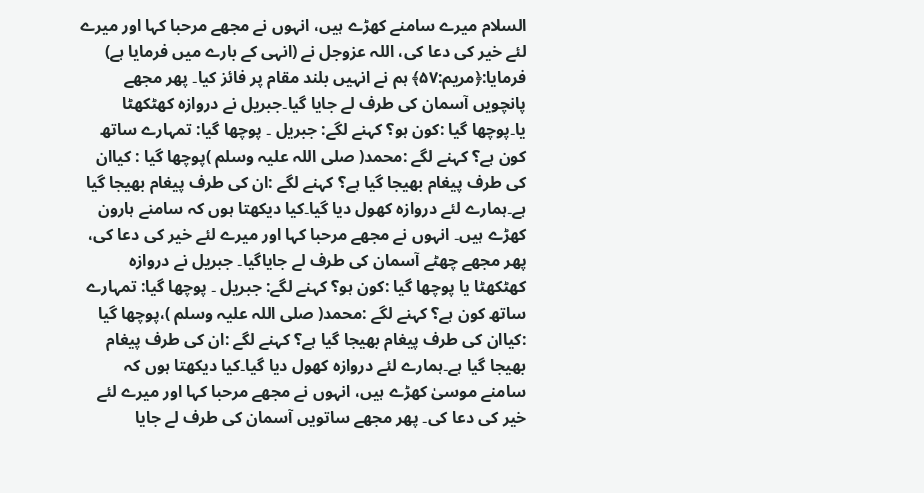السلام میرے سامنے کھڑے ہیں، انہوں نے مجھے مرحبا کہا اور میرے لئے خیر کی دعا کی، اللہ عزوجل نے (انہی کے بارے میں فرمایا ہے) فرمایا:﴿مریم:۵۷﴾ ہم نے انہیں بلند مقام پر فائز کیا۔ پھر مجھے پانچویں آسمان کی طرف لے جایا گیا۔جبریل نے دروازہ کھٹکھٹا یا۔پوچھا گیا :کون ہو؟ کہنے لگے: جبریل ۔ پوچھا گیا: تمہارے ساتھ کون ہے؟ کہنے لگے :محمد( صلی اللہ علیہ وسلم )پوچھا گیا : کیاان کی طرف پیغام بھیجا گیا ہے؟ کہنے لگے :ان کی طرف پیغام بھیجا گیا ہے۔ہمارے لئے دروازہ کھول دیا گیا۔کیا دیکھتا ہوں کہ سامنے ہارون کھڑے ہیں۔ انہوں نے مجھے مرحبا کہا اور میرے لئے خیر کی دعا کی، پھر مجھے چھٹے آسمان کی طرف لے جایاگیا۔ جبریل نے دروازہ کھٹکھٹا یا پوچھا گیا :کون ہو؟ کہنے لگے: جبریل ۔ پوچھا گیا: تمہارے ساتھ کون ہے؟ کہنے لگے :محمد( صلی اللہ علیہ وسلم )،پوچھا گیا :کیاان کی طرف پیغام بھیجا گیا ہے؟ کہنے لگے :ان کی طرف پیغام بھیجا گیا ہے۔ہمارے لئے دروازہ کھول دیا گیا۔کیا دیکھتا ہوں کہ سامنے موسیٰ کھڑے ہیں، انہوں نے مجھے مرحبا کہا اور میرے لئے خیر کی دعا کی۔ پھر مجھے ساتویں آسمان کی طرف لے جایا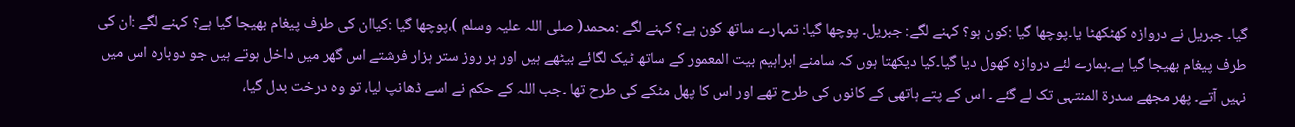گیا۔ جبریل نے دروازہ کھٹکھٹا یا۔پوچھا گیا :کون ہو؟ کہنے لگے: جبریل۔ پوچھا گیا: تمہارے ساتھ کون ہے؟ کہنے لگے :محمد( صلی اللہ علیہ وسلم )،پوچھا گیا :کیاان کی طرف پیغام بھیجا گیا ہے؟ کہنے لگے :ان کی طرف پیغام بھیجا گیا ہے۔ہمارے لئے دروازہ کھول دیا گیا۔کیا دیکھتا ہوں کہ سامنے ابراہیم بیت المعمور کے ساتھ ٹیک لگائے بیٹھے ہیں اور ہر روز ستر ہزار فرشتے اس گھر میں داخل ہوتے ہیں جو دوبارہ اس میں نہیں آتے۔ پھر مجھے سدرۃ المنتہی تک لے گئے ۔ اس کے پتے ہاتھی کے کانوں کی طرح تھے اور اس کا پھل مٹکے کی طرح تھا ۔جب اللہ کے حکم نے اسے ڈھانپ لیا، تو وہ درخت بدل گیا،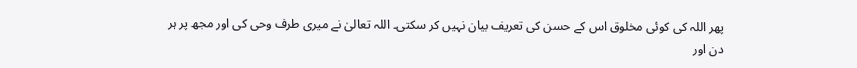پھر اللہ کی کوئی مخلوق اس کے حسن کی تعریف بیان نہیں کر سکتی۔ اللہ تعالیٰ نے میری طرف وحی کی اور مجھ پر ہر دن اور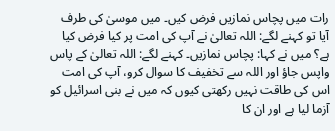رات میں پچاس نمازیں فرض کیں۔ میں موسیٰ کی طرف آیا تو کہنے لگے: اللہ تعالیٰ نے آپ کی امت پر کیا فرض کیا ہے؟ میں نے کہا: پچاس نمازیں۔ کہنے لگے: اللہ تعالیٰ کے پاس واپس جاؤ اور اللہ سے تخفیف کا سوال کرو، آپ کی امت اس کی طاقت نہیں رکھتی کیوں کہ میں نے بنی اسرائیل کو آزما لیا ہے اور ان کا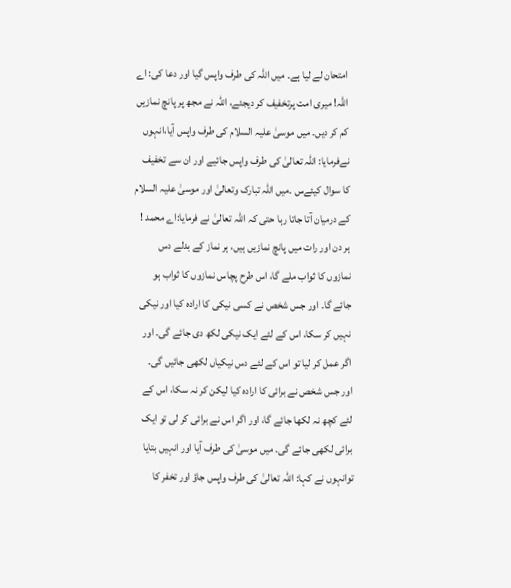امتحان لے لیا ہے۔ میں اللہ کی طرف واپس گیا اور دعا کی: اے اللہ! میری امت پرتخفیف کر دیجئے، اللہ نے مجھ پر پانچ نمازیں کم کر دیں۔ میں موسیٰ علیہ السلام کی طرف واپس آیا،انہوں نےفرمایا: اللہ تعالیٰ کی طرف واپس جائیے اور ان سے تخفیف کا سوال کیئےس ۔میں اللہ تبارک وتعالیٰ اور موسیٰ علیہ السلام کے درمیان آتا جاتا رہا حتی کہ اللہ تعالیٰ نے فرمایا:اے محمد ! ہر دن اور رات میں پانچ نمازیں ہیں، ہر نماز کے بدلے دس نمازوں کا ثواب ملے گا، اس طرح پچاس نمازوں کا ثواب ہو جائے گا۔ اور جس شخص نے کسی نیکی کا ارادہ کیا اور نیکی نہیں کر سکا، اس کے لئے ایک نیکی لکھ دی جائے گی۔ اور اگر عمل کر لیا تو اس کے لئے دس نیکیاں لکھی جائیں گی۔ اور جس شخص نے برائی کا ارادہ کیا لیکن کر نہ سکا، اس کے لئے کچھ نہ لکھا جائے گا، اور اگر اس نے برائی کر لی تو ایک برائی لکھی جائے گی۔ میں موسیٰ کی طرف آیا اور انہیں بتایا توانہوں نے کہا: اللہ تعالیٰ کی طرف واپس جاؤ اور تخفر کا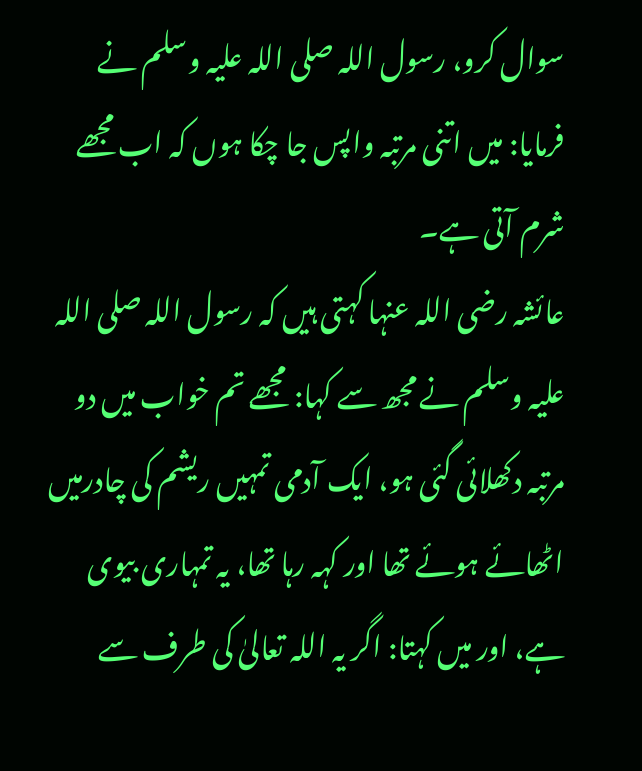سوال کرو، رسول اللہ صلی اللہ علیہ وسلم نے فرمایا: میں اتنی مرتبہ واپس جا چکا ہوں کہ اب مجھے شرم آتی ہے۔
عائشہ رضی اللہ عنہا کہتی ہیں کہ رسول اللہ صلی اللہ علیہ وسلم نے مجھ سے کہا: مجھے تم خواب میں دو مرتبہ دکھلائی گئی ہو، ایک آدمی تمہیں ریشم کی چادرمیں اٹھائے ہوئے تھا اور کہہ رہا تھا، یہ تمہاری بیوی ہے، اور میں کہتا: اگر یہ اللہ تعالیٰ کی طرف سے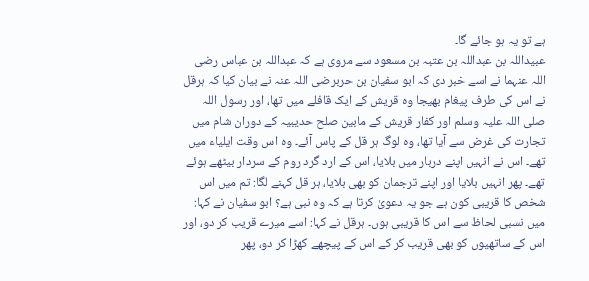ہے تو یہ ہو جائے گا۔
عبیداللہ بن عبداللہ بن عتبہ بن مسعود سے مروی ہے کہ عبداللہ بن عباس رضی اللہ عنہما نے اسے خبر دی کہ ابو سفیان بن حربرضی اللہ عنہ نے بیان کیا کہ ہرقل نے اس کی طرف پیغام بھیجا وہ قریش کے ایک قافلے میں تھا، اور رسول اللہ صلی اللہ علیہ وسلم اور کفار قریش کے مابین صلح حدیبیہ کے دوران شام میں تجارت کی غرض سے آیا تھا، وہ لوگ ہر قل کے پاس آئے۔ وہ اس وقت ایلیاء میں تھے۔ اس نے انہیں اپنے دربار میں بلایا، اس کے ارد گرد روم کے سردار بیٹھے ہوئے تھے۔ پھر انہیں بلایا اور اپنے ترجمان کو بھی بلایا، ہر قل کہنے لگا: تم میں اس شخص کا قریبی کون ہے جو یہ دعویٰ کرتا ہے کہ وہ نبی ہے؟ ابو سفیان نے کہا: میں نسبی لحاظ سے اس کا قریبی ہوں۔ ہرقل نے کہا: اسے میرے قریب کر دو، اور اس کے ساتھیوں کو بھی قریب کر کے اس کے پیچھے کھڑا کر دو، پھر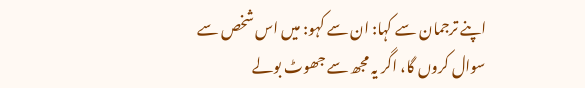اپنے ترجمان سے کہا: ان سے کہو: میں اس شخص سے سوال کروں گا، اگر یہ مجھ سے جھوٹ بولے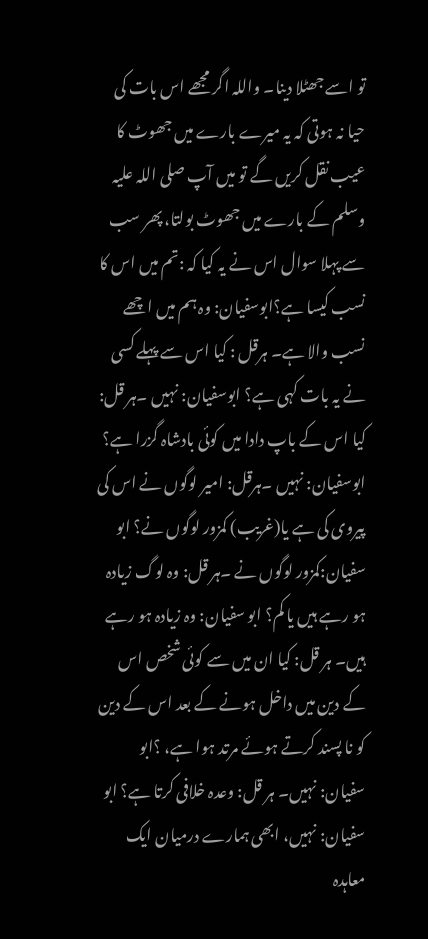تو اسے جھٹلا دینا۔ واللہ اگر مجھے اس بات کی حیا نہ ہوتی کہ یہ میرے بارے میں جھوٹ کا عیب نقل کریں گے تو میں آپ صلی اللہ علیہ وسلم کے بارے میں جھوٹ بولتا، پھر سب سے پہلا سوال اس نے یہ کیا کہ :تم میں اس کا نسب کیسا ہے؟ابوسفیان: وہ ہم میں اچھے نسب والا ہے۔ ہرقل : کیا اس سے پہلے کسی نے یہ بات کہی ہے؟ ابوسفیان: نہیں ۔ہر قل: کیا اس کے باپ دادا میں کوئی بادشاہ گزرا ہے؟ ابوسفیان: نہیں ۔ہرقل: امیر لوگوں نے اس کی پیروی کی ہے یا(غریب) کمزور لوگوں نے؟ ابو سفیان:کمزور لوگوں نے ۔ہر قل: وہ لوگ زیادہ ہو رہے ہیں یا کم؟ ابو سفیان: وہ زیادہ ہو رہے ہیں۔ ہر قل: کیا ان میں سے کوئی شخص اس کے دین میں داخل ہونے کے بعد اس کے دین کو نا پسند کرتے ہوئے مرتد ہوا ہے، ؟ابو سفیان: نہیں۔ ہر قل: وعدہ خلافی کرتا ہے؟ ابو سفیان: نہیں، ابھی ہمارے درمیان ایک معاہدہ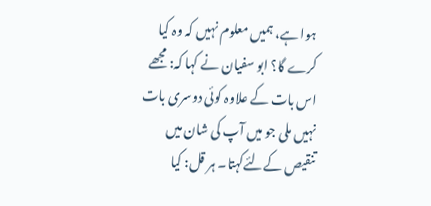ہوا ہے، ہمیں معلوم نہیں کہ وہ کیا کرے گا؟ ابو سفیان نے کہا کہ: مجھے اس بات کے علاوہ کوئی دوسری بات نہیں ملی جو میں آپ کی شان میں تنقیص کےلئےکہتا۔ ہر قل: کیا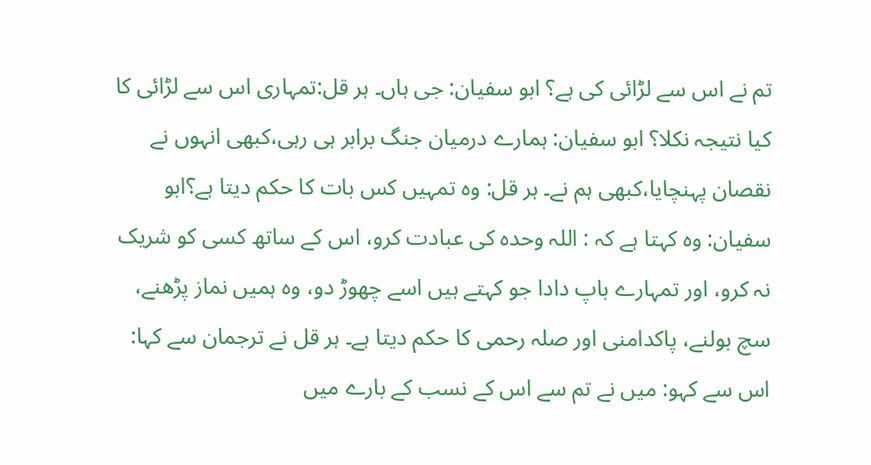تم نے اس سے لڑائی کی ہے؟ ابو سفیان: جی ہاں۔ ہر قل:تمہاری اس سے لڑائی کا کیا نتیجہ نکلا؟ ابو سفیان: ہمارے درمیان جنگ برابر ہی رہی،کبھی انہوں نے نقصان پہنچایا،کبھی ہم نے۔ ہر قل: وہ تمہیں کس بات کا حکم دیتا ہے؟ابو سفیان: وہ کہتا ہے کہ : اللہ وحدہ کی عبادت کرو، اس کے ساتھ کسی کو شریک نہ کرو، اور تمہارے باپ دادا جو کہتے ہیں اسے چھوڑ دو، وہ ہمیں نماز پڑھنے، سچ بولنے، پاکدامنی اور صلہ رحمی کا حکم دیتا ہے۔ ہر قل نے ترجمان سے کہا: اس سے کہو: میں نے تم سے اس کے نسب کے بارے میں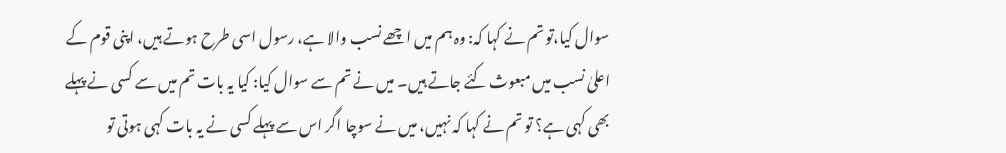سوال کیا،تو تم نے کہا کہ: وہ ہم میں اچھے نسب والا ہے، رسول اسی طرح ہوتے ہیں، اپنی قوم کے اعلیٰ نسب میں مبعوث کئے جاتے ہیں۔ میں نے تم سے سوال کیا: کیا یہ بات تم میں سے کسی نے پہلے بھی کہی ہے؟ تو تم نے کہا کہ نہیں، میں نے سوچا اگر اس سے پہلے کسی نے یہ بات کہی ہوتی تو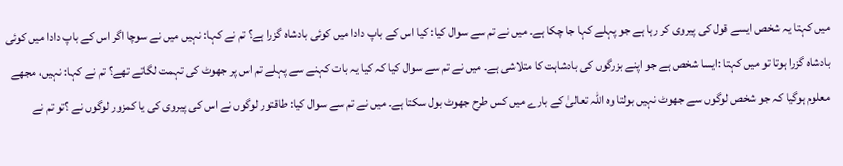میں کہتا یہ شخص ایسے قول کی پیروی کر رہا ہے جو پہلے کہا جا چکا ہے۔ میں نے تم سے سوال کیا: کیا اس کے باپ دادا میں کوئی بادشاہ گزرا ہے؟ تم نے کہا: نہیں میں نے سوچا اگر اس کے باپ دادا میں کوئی بادشاہ گزرا ہوتا تو میں کہتا :ایسا شخص ہے جو اپنے بزرگوں کی بادشاہت کا متلاشی ہے۔ میں نے تم سے سوال کیا کہ کیا یہ بات کہنے سے پہلے تم اس پر جھوٹ کی تہمت لگاتے تھے؟ تم نے کہا: نہیں، مجھے معلوم ہوگیا کہ جو شخص لوگوں سے جھوٹ نہیں بولتا وہ اللہ تعالیٰ کے بارے میں کس طرح جھوٹ بول سکتا ہے۔ میں نے تم سے سوال کیا: طاقتور لوگوں نے اس کی پیروی کی یا کمزور لوگوں نے ؟تو تم نے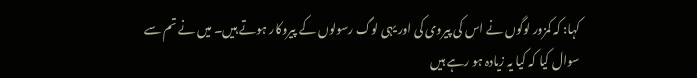کہا: کہ کمزور لوگوں نے اس کی پیروی کی اور یہی لوگ رسولوں کے پیروکار ہوتے ہیں۔ میں نے تم سے سوال کیا کہ کیا یہ زیادہ ہو رہے ہیں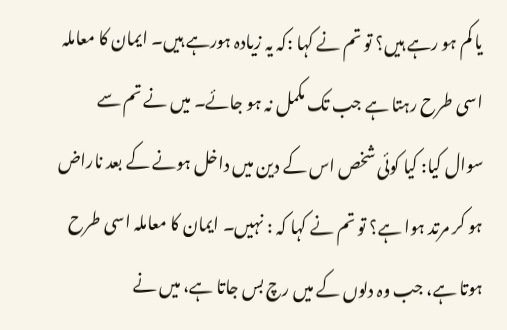یا کم ہو رہے ہیں؟ تو تم نے کہا :کہ یہ زیادہ ہورہے ہیں۔ ایمان کا معاملہ اسی طرح رہتا ہے جب تک مکمل نہ ہو جائے۔ میں نے تم سے سوال کیا: کیا کوئی شخص اس کے دین میں داخل ہونے کے بعد ناراض ہو کر مرتد ہوا ہے؟ تو تم نے کہا کہ : نہیں۔ ایمان کا معاملہ اسی طرح ہوتا ہے، جب وہ دلوں کے میں رچ بس جاتا ہے، میں نے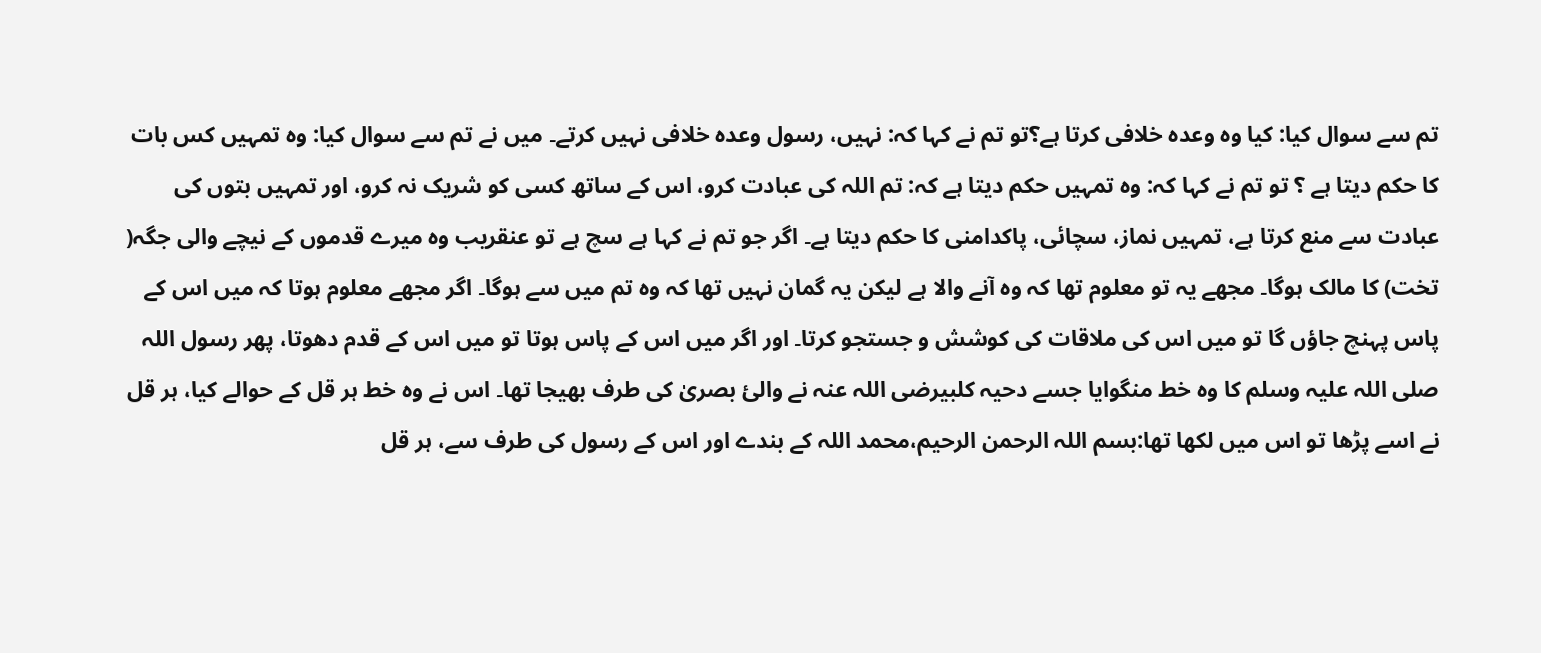تم سے سوال کیا: کیا وہ وعدہ خلافی کرتا ہے؟تو تم نے کہا کہ: نہیں، رسول وعدہ خلافی نہیں کرتے۔ میں نے تم سے سوال کیا: وہ تمہیں کس بات کا حکم دیتا ہے ؟ تو تم نے کہا کہ: وہ تمہیں حکم دیتا ہے کہ: تم اللہ کی عبادت کرو، اس کے ساتھ کسی کو شریک نہ کرو، اور تمہیں بتوں کی عبادت سے منع کرتا ہے، تمہیں نماز، سچائی، پاکدامنی کا حکم دیتا ہے۔ اگر جو تم نے کہا ہے سچ ہے تو عنقریب وہ میرے قدموں کے نیچے والی جگہ( تخت) کا مالک ہوگا۔ مجھے یہ تو معلوم تھا کہ وہ آنے والا ہے لیکن یہ گمان نہیں تھا کہ وہ تم میں سے ہوگا۔ اگر مجھے معلوم ہوتا کہ میں اس کے پاس پہنچ جاؤں گا تو میں اس کی ملاقات کی کوشش و جستجو کرتا۔ اور اگر میں اس کے پاس ہوتا تو میں اس کے قدم دھوتا، پھر رسول اللہ صلی اللہ علیہ وسلم کا وہ خط منگوایا جسے دحیہ کلبیرضی اللہ عنہ نے والیٔ بصریٰ کی طرف بھیجا تھا۔ اس نے وہ خط ہر قل کے حوالے کیا، ہر قل نے اسے پڑھا تو اس میں لکھا تھا:بسم اللہ الرحمن الرحیم،محمد اللہ کے بندے اور اس کے رسول کی طرف سے، ہر قل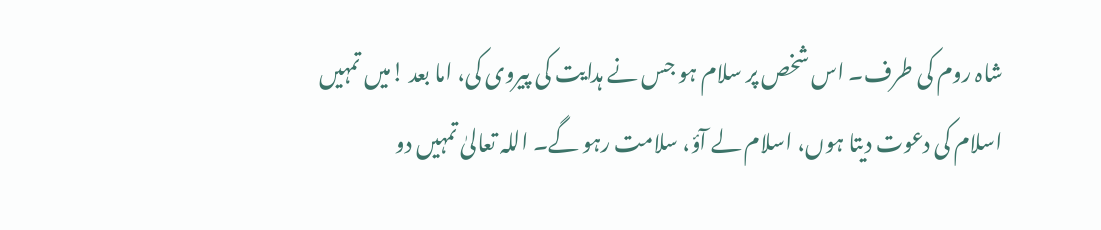شاہ روم کی طرف۔ اس شخص پر سلام ہو جس نے ہدایت کی پیروی کی، اما بعد !میں تمہیں اسلام کی دعوت دیتا ہوں، اسلام لے آؤ، سلامت رہو گے۔ اللہ تعالیٰ تمہیں دو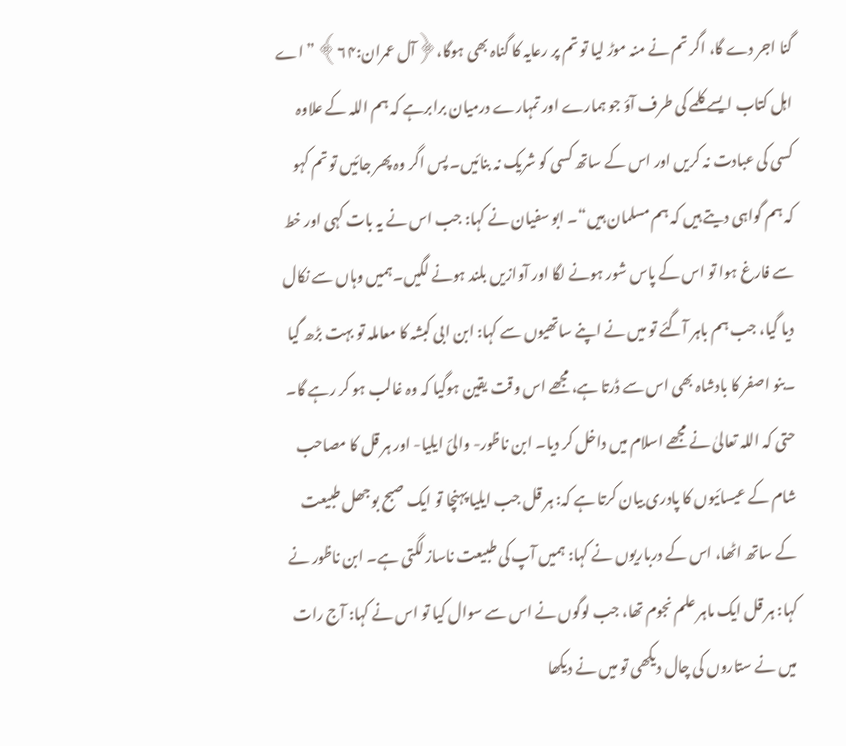گنا اجر دے گا، اگر تم نے منہ موڑ لیا تو تم پر رعایہ کا گناہ بھی ہوگا،﴿آل عمران:۶۴﴾ ”اے اہل کتاب ایسے کلمے کی طرف آؤ جو ہمارے اور تمہارے درمیان برابرہے کہ ہم اللہ کے علاوہ کسی کی عبادت نہ کریں اور اس کے ساتھ کسی کو شریک نہ بنائیں۔ پس اگر وہ پھر جائیں تو تم کہو کہ ہم گواہی دیتے ہیں کہ ہم مسلمان ہیں“۔ ابو سفیان نے کہا: جب اس نے یہ بات کہی اور خط سے فارغ ہوا تو اس کے پاس شور ہونے لگا اور آوازیں بلند ہونے لگیں۔ہمیں وہاں سے نکال دیا گیا، جب ہم باہر آگئے تو میں نے اپنے ساتھیوں سے کہا: ابن ابی کبشہ کا معاملہ تو بہت بڑھ گیا ۔بنو اصفر کا بادشاہ بھی اس سے ڈرتا ہے، مجھے اس وقت یقین ہوگیا کہ وہ غالب ہو کر رہے گا۔ حتی کہ اللہ تعالیٰ نے مجھے اسلام میں داخل کر دیا۔ ابن ناظور- والیٔ ایلیا- اور ہر قل کا مصاحب شام کے عیسائیوں کا پادری بیان کرتا ہے کہ: ہر قل جب ایلیا پہنچا تو ایک صبح بوجھل طبیعت کے ساتھ اٹھا، اس کے درباریوں نے کہا: ہمیں آپ کی طبیعت ناساز لگتی ہے۔ ابن ناظور نے کہا: ہر قل ایک ماہر علم نجوم تھا، جب لوگوں نے اس سے سوال کیا تو اس نے کہا: آج رات میں نے ستاروں کی چال دیکھی تو میں نے دیکھا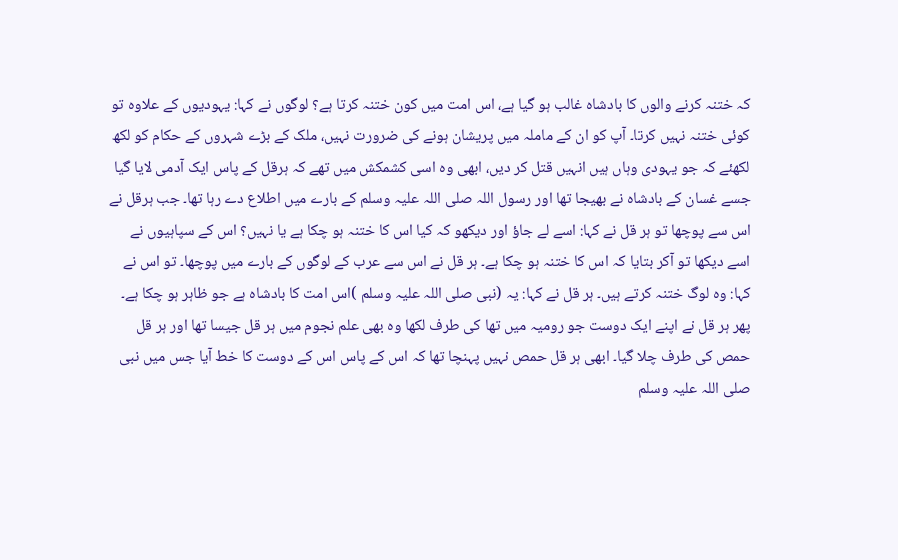کہ ختنہ کرنے والوں کا بادشاہ غالب ہو گیا ہے، اس امت میں کون ختنہ کرتا ہے؟ لوگوں نے کہا: یہودیوں کے علاوہ تو کوئی ختنہ نہیں کرتا۔ آپ کو ان کے ماملہ میں پریشان ہونے کی ضرورت نہیں، ملک کے بڑے شہروں کے حکام کو لکھ لکھئے کہ جو یہودی وہاں ہیں انہیں قتل کر دیں، ابھی وہ اسی کشمکش میں تھے کہ ہرقل کے پاس ایک آدمی لایا گیا جسے غسان کے بادشاہ نے بھیجا تھا اور رسول اللہ صلی اللہ علیہ وسلم کے بارے میں اطلاع دے رہا تھا۔ جب ہرقل نے اس سے پوچھا تو ہر قل نے کہا: اسے لے جاؤ اور دیکھو کہ کیا اس کا ختنہ ہو چکا ہے یا نہیں؟ اس کے سپاہیوں نے اسے دیکھا تو آکر بتایا کہ اس کا ختنہ ہو چکا ہے۔ ہر قل نے اس سے عرب کے لوگوں کے بارے میں پوچھا۔ تو اس نے کہا: وہ لوگ ختنہ کرتے ہیں۔ ہر قل نے کہا: یہ (نبی صلی اللہ علیہ وسلم )اس امت کا بادشاہ ہے جو ظاہر ہو چکا ہے۔ پھر ہر قل نے اپنے ایک دوست جو رومیہ میں تھا کی طرف لکھا وہ بھی علم نجوم میں ہر قل جیسا تھا اور ہر قل حمص کی طرف چلا گیا۔ ابھی ہر قل حمص نہیں پہنچا تھا کہ اس کے پاس اس کے دوست کا خط آیا جس میں نبی صلی اللہ علیہ وسلم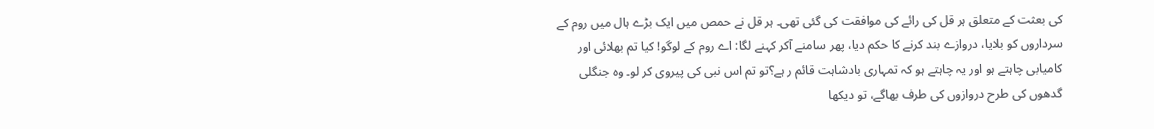کی بعثت کے متعلق ہر قل کی رائے کی موافقت کی گئی تھی۔ ہر قل نے حمص میں ایک بڑے ہال میں روم کے سرداروں کو بلایا، دروازے بند کرنے کا حکم دیا، پھر سامنے آکر کہنے لگا: اے روم کے لوگو! کیا تم بھلائی اور کامیابی چاہتے ہو اور یہ چاہتے ہو کہ تمہاری بادشاہت قائم ر ہے؟تو تم اس نبی کی پیروی کر لو۔ وہ جنگلی گدھوں کی طرح دروازوں کی طرف بھاگے، تو دیکھا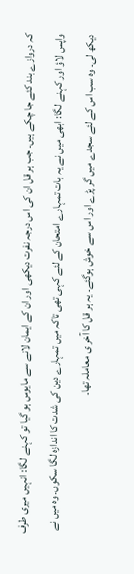کہ دروازے بند کئے جا چکے ہیں۔ جب ہر قل ان کی اس درجہ نفرت دیکھی اور ان کے ایمان لانے سے مایوس ہو گیا تو کہنے لگا: انہیں میری طرف واپس لاؤ اور کہنے لگا: ابھی میں نے یہ بات تمہارے امتحان کے لئے کہی تھی تاکہ میں تمہارے دین کی شدت کا اندازہ لگا سکوں۔ وہ میں نے دیکھ لی۔ وہ سب اس کے لئے سجدے میں گر پڑے اور اس سے خوش ہوگئے۔ یہ ہر قل کا آخر ی معاملہ تھا۔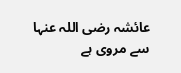عائشہ رضی اللہ عنہا سے مروی ہے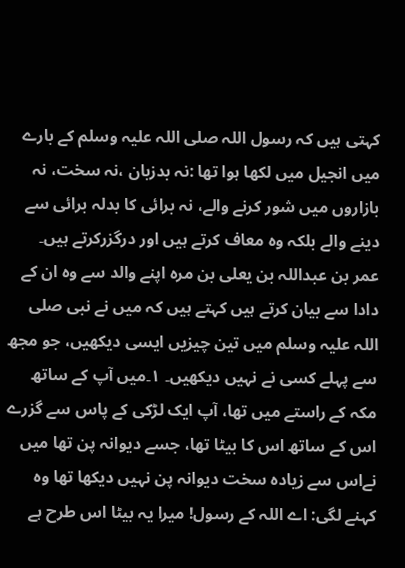کہتی ہیں کہ رسول اللہ صلی اللہ علیہ وسلم کے بارے میں انجیل میں لکھا ہوا تھا :نہ بدزبان ،نہ سخت، نہ بازاروں میں شور کرنے والے، نہ برائی کا بدلہ برائی سے دینے والے بلکہ وہ معاف کرتے ہیں اور درگزرکرتے ہیں۔
عمر بن عبداللہ بن یعلی بن مرہ اپنے والد سے وہ ان کے دادا سے بیان کرتے ہیں کہتے ہیں کہ میں نے نبی صلی اللہ علیہ وسلم میں تین چیزیں ایسی دیکھیں، جو مجھ سے پہلے کسی نے نہیں دیکھیں۔ ۱۔میں آپ کے ساتھ مکہ کے راستے میں تھا، آپ ایک لڑکی کے پاس سے گزرے اس کے ساتھ اس کا بیٹا تھا، جسے دیوانہ پن تھا میں نےاس سے زیادہ سخت دیوانہ پن نہیں دیکھا تھا وہ کہنے لگی: اے اللہ کے رسول! میرا یہ بیٹا اس طرح ہے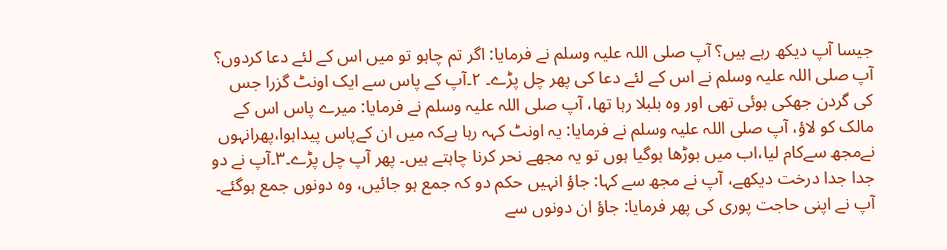جیسا آپ دیکھ رہے ہیں؟ آپ صلی اللہ علیہ وسلم نے فرمایا: اگر تم چاہو تو میں اس کے لئے دعا کردوں؟ آپ صلی اللہ علیہ وسلم نے اس کے لئے دعا کی پھر چل پڑے۔ ۲۔آپ کے پاس سے ایک اونٹ گزرا جس کی گردن جھکی ہوئی تھی اور وہ بلبلا رہا تھا، آپ صلی اللہ علیہ وسلم نے فرمایا: میرے پاس اس کے مالک کو لاؤ، آپ صلی اللہ علیہ وسلم نے فرمایا: یہ اونٹ کہہ رہا ہےکہ میں ان کےپاس پیداہوا،پھرانہوں نےمجھ سےکام لیا،اب میں بوڑھا ہوگیا ہوں تو یہ مجھے نحر کرنا چاہتے ہیں۔ پھر آپ چل پڑے۔۳۔آپ نے دو جدا جدا درخت دیکھے، آپ نے مجھ سے کہا: جاؤ انہیں حکم دو کہ جمع ہو جائیں، وہ دونوں جمع ہوگئے۔ آپ نے اپنی حاجت پوری کی پھر فرمایا: جاؤ ان دونوں سے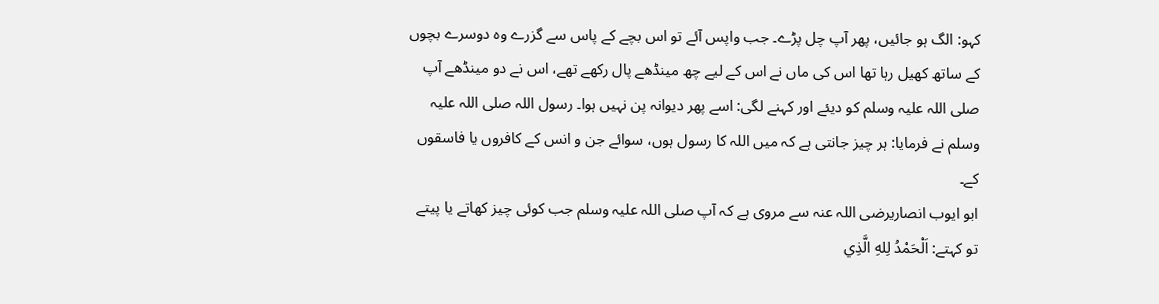کہو: الگ ہو جائیں، پھر آپ چل پڑے۔ جب واپس آئے تو اس بچے کے پاس سے گزرے وہ دوسرے بچوں کے ساتھ کھیل رہا تھا اس کی ماں نے اس کے لیے چھ مینڈھے پال رکھے تھے، اس نے دو مینڈھے آپ صلی اللہ علیہ وسلم کو دیئے اور کہنے لگی: اسے پھر دیوانہ پن نہیں ہوا۔ رسول اللہ صلی اللہ علیہ وسلم نے فرمایا: ہر چیز جانتی ہے کہ میں اللہ کا رسول ہوں، سوائے جن و انس کے کافروں یا فاسقوں کے۔
ابو ایوب انصاریرضی اللہ عنہ سے مروی ہے کہ آپ صلی اللہ علیہ وسلم جب کوئی چیز کھاتے یا پیتے تو کہتے: اَلْحَمْدُ لِلهِ الَّذِي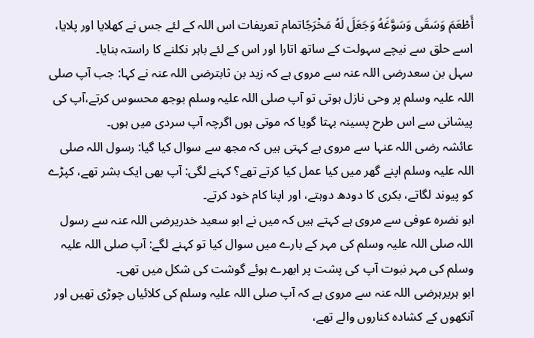أَطْعَمَ وَسَقَى وَسَوَّغَهُ وَجَعَلَ لَهُ مَخْرَجًاتمام تعریفات اس اللہ کے لئے جس نے کھلایا اور پلایا، اسے حلق سے نیچے سہولت کے ساتھ اتارا اور اس کے لئے باہر نکلنے کا راستہ بنایا۔
سہل بن سعدرضی اللہ عنہ سے مروی ہے کہ زید بن ثابترضی اللہ عنہ نے کہا: جب آپ صلی اللہ علیہ وسلم پر وحی نازل ہوتی تو آپ صلی اللہ علیہ وسلم بوجھ محسوس کرتے،آپ کی پیشانی سے اس طرح پسینہ بہتا گویا کہ موتی ہوں اگرچہ آپ سردی میں ہوں۔
عائشہ رضی اللہ عنہا سے مروی ہے کہتی ہیں کہ مجھ سے سوال کیا گیا: رسول اللہ صلی اللہ علیہ وسلم اپنے گھر میں کیا عمل کیا کرتے تھے؟ کہنے لگی: آپ بھی ایک بشر تھے، کپڑے کو پیوند لگاتے، بکری کا دودھ دوہتے، اور اپنا کام خود کرتے۔
ابو نضرہ عوفی سے مروی ہے کہتے ہیں کہ میں نے ابو سعید خدریرضی اللہ عنہ سے رسول اللہ صلی اللہ علیہ وسلم کی مہر کے بارے میں سوال کیا تو کہنے لگے: آپ صلی اللہ علیہ وسلم کی مہر نبوت آپ کی پشت پر ابھرے ہوئے گوشت کی شکل میں تھی۔
ابو ہریرہرضی اللہ عنہ سے مروی ہے کہ آپ صلی اللہ علیہ وسلم کی کلائیاں چوڑی تھیں اور آنکھوں کے کشادہ کناروں والے تھے،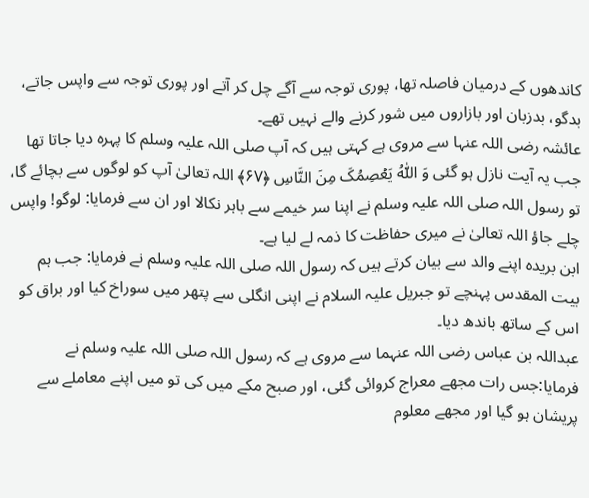کاندھوں کے درمیان فاصلہ تھا، پوری توجہ سے آگے چل کر آتے اور پوری توجہ سے واپس جاتے، بدگو، بدزبان اور بازاروں میں شور کرنے والے نہیں تھے۔
عائشہ رضی اللہ عنہا سے مروی ہے کہتی ہیں کہ آپ صلی اللہ علیہ وسلم کا پہرہ دیا جاتا تھا جب یہ آیت نازل ہو گئی وَ اللّٰہُ یَعۡصِمُکَ مِنَ النَّاسِ ﴿۶۷﴾ اللہ تعالیٰ آپ کو لوگوں سے بچائے گا، تو رسول اللہ صلی اللہ علیہ وسلم نے اپنا سر خیمے سے باہر نکالا اور ان سے فرمایا: لوگو! واپس چلے جاؤ اللہ تعالیٰ نے میری حفاظت کا ذمہ لے لیا ہے۔
ابن بریدہ اپنے والد سے بیان کرتے ہیں کہ رسول اللہ صلی اللہ علیہ وسلم نے فرمایا: جب ہم بیت المقدس پہنچے تو جبریل علیہ السلام نے اپنی انگلی سے پتھر میں سوراخ کیا اور براق کو اس کے ساتھ باندھ دیا۔
عبداللہ بن عباس رضی اللہ عنہما سے مروی ہے کہ رسول اللہ صلی اللہ علیہ وسلم نے فرمایا:جس رات مجھے معراج کروائی گئی، اور صبح مکے میں کی تو میں اپنے معاملے سے پریشان ہو گیا اور مجھے معلوم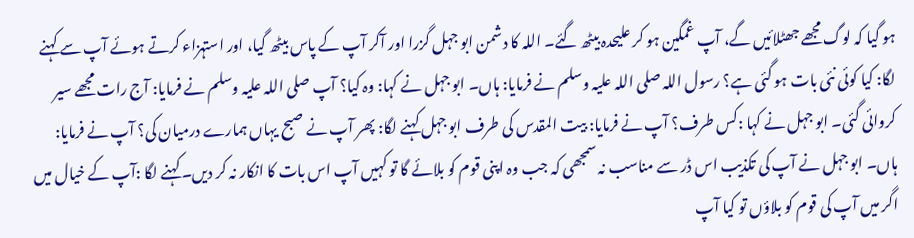ہو گیا کہ لوگ مجھے جھٹلائیں گے، آپ غمگین ہو کر علیحدہ بیٹھ گئے۔ اللہ کا دشمن ابو جہل گزرا اور آکر آپ کے پاس بیٹھ گیا، اور استہزاء کرتے ہوئے آپ سے کہنے لگا: کیا کوئی نئی بات ہو گئی ہے؟ رسول اللہ صلی اللہ علیہ وسلم نے فرمایا: ہاں۔ ابو جہل نے کہا: وہ کیا؟ آپ صلی اللہ علیہ وسلم نے فرمایا: آج رات مجھے سیر کروائی گئی۔ ابو جہل نے کہا :کس طرف؟ آپ نے فرمایا: بیت المقدس کی طرف ابو جہل کہنے لگا: پھر آپ نے صبح یہاں ہمارے درمیان کی؟ آپ نے فرمایا: ہاں۔ ابو جہل نے آپ کی تکذیب اس ڈر سے مناسب نہ سمجھی کہ جب وہ اپنی قوم کو بلائے گا تو کہیں آپ اس بات کا انکار نہ کر دیں۔ کہنے لگا :آپ کے خیال میں اگر میں آپ کی قوم کو بلاؤں تو کیا آپ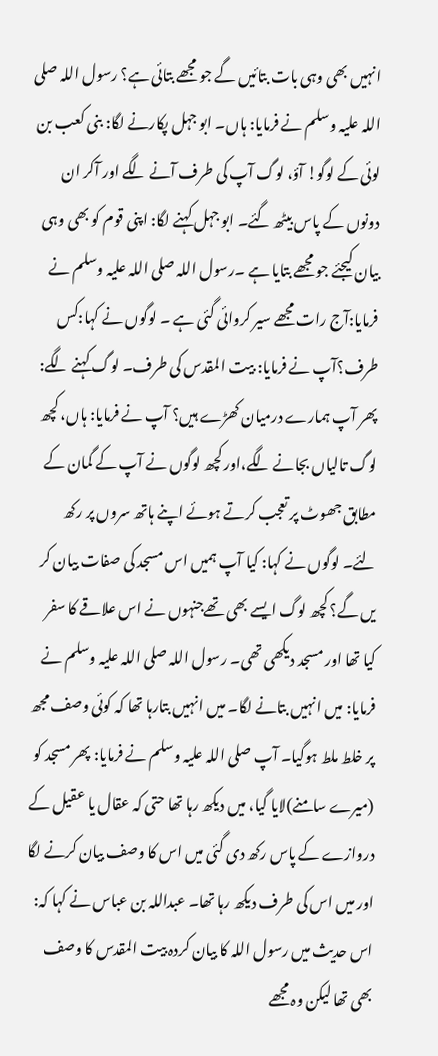انہیں بھی وہی بات بتائیں گے جو مجھے بتائی ہے؟ رسول اللہ صلی اللہ علیہ وسلم نے فرمایا: ہاں۔ ابو جہل پکارنے لگا: بنی کعب بن لوئی کے لوگو! آؤ، لوگ آپ کی طرف آنے لگے اور آکر ان دونوں کے پاس بیٹھ گئے۔ ابو جہل کہنے لگا: اپنی قوم کو بھی وہی بیان کیجئے جو مجھے بتایا ہے ۔رسول اللہ صلی اللہ علیہ وسلم نے فرمایا:آج رات مجھے سیر کروائی گئی ہے ۔ لوگوں نے کہا:کس طرف؟آپ نے فرمایا: بیت المقدس کی طرف۔ لوگ کہنے لگے: پھر آپ ہمارے درمیان کھڑے ہیں؟ آپ نے فرمایا: ہاں، کچھ لوگ تالیاں بجانے لگے،اور کچھ لوگوں نے آپ کے گمان کے مطابق جھوٹ پر تعجب کرتے ہوئے اپنے ہاتھ سروں پر رکھ لئے۔ لوگوں نے کہا: کیا آپ ہمیں اس مسجد کی صفات بیان کر یں گے؟ کچھ لوگ ایسے بھی تھےجنہوں نے اس علاقے کا سفر کیا تھا اور مسجد دیکھی تھی۔ رسول اللہ صلی اللہ علیہ وسلم نے فرمایا: میں انہیں بتانے لگا۔ میں انہیں بتارہا تھا کہ کوئی وصف مجھ پر خلط ملط ہوگیا۔ آپ صلی اللہ علیہ وسلم نے فرمایا: پھر مسجد کو (میرے سامنے)لایا گیا، میں دیکھ رہا تھا حتی کہ عقال یا عقیل کے دروازے کے پاس رکھ دی گئی میں اس کا وصف بیان کرنے لگا اور میں اس کی طرف دیکھ رہا تھا۔ عبداللہ بن عباس نے کہا کہ: اس حدیث میں رسول اللہ کا بیان کردہ بیت المقدس کا وصف بھی تھا لیکن وہ مجھے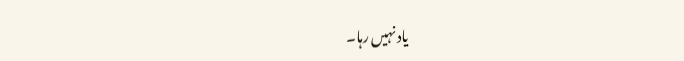یاد نہیں رہا۔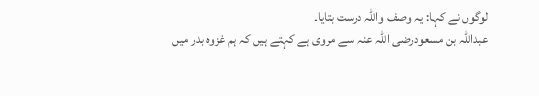لوگوں نے کہا: یہ وصف واللہ درست بتایا۔
عبداللہ بن مسعودرضی اللہ عنہ سے مروی ہے کہتے ہیں کہ ہم غزوہ بدر میں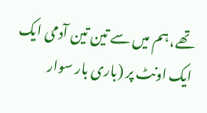تھے، ہم میں سے تین تین آدمی ایک ایک اونٹ پر (باری بار سوار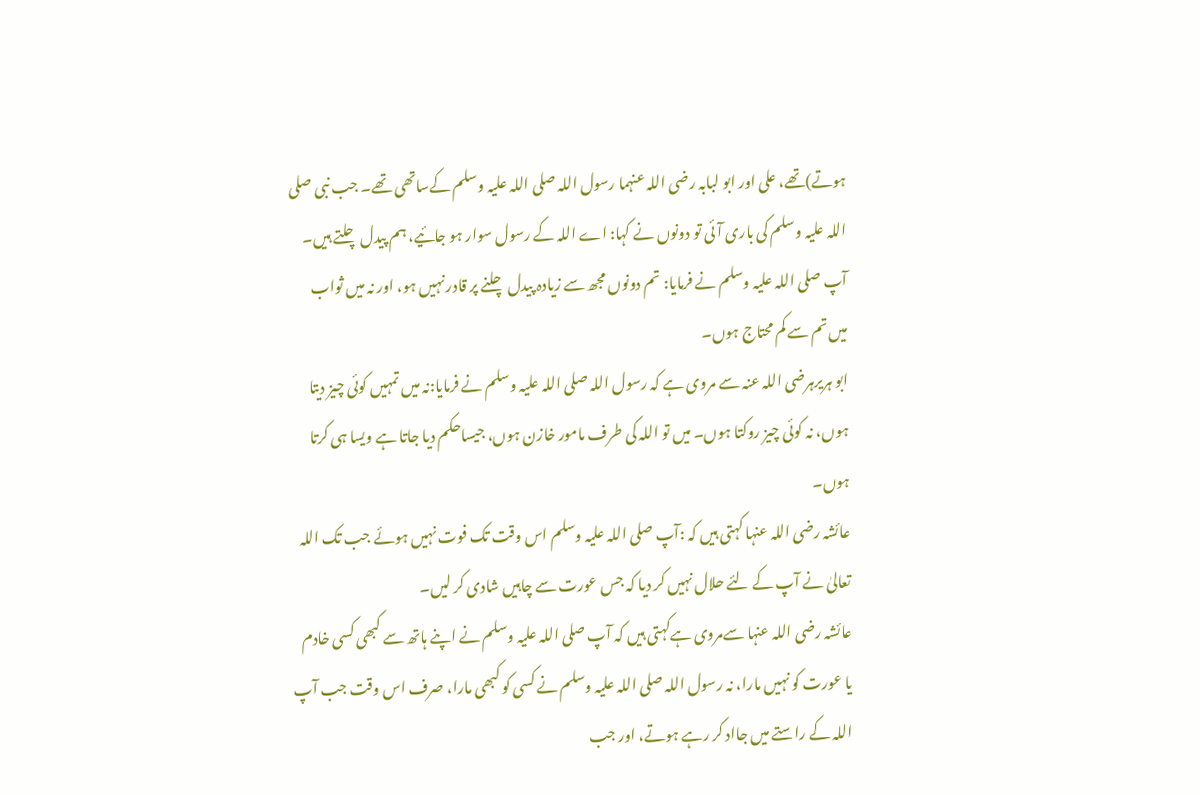ہوتے)تھے، علی اور ابو لبابہ رضی اللہ عنہما رسول اللہ صلی اللہ علیہ وسلم کےساتھی تھے۔ جب نبی صلی اللہ علیہ وسلم کی باری آئی تو دونوں نے کہا: اے اللہ کے رسول سوار ہو جائیے، ہم پیدل چلتے ہیں۔ آپ صلی اللہ علیہ وسلم نے فرمایا: تم دونوں مجھ سے زیادہ پیدل چلنے پر قادر نہیں ہو، اور نہ میں ثواب میں تم سے کم محتاج ہوں۔
ابو ہریرہرضی اللہ عنہ سے مروی ہے کہ رسول اللہ صلی اللہ علیہ وسلم نے فرمایا:نہ میں تمہیں کوئی چیز دیتا ہوں، نہ کوئی چیز روکتا ہوں۔ میں تو اللہ کی طرف مامور خازن ہوں، جیساحکم دیا جاتا ہے ویسا ہی کرتا ہوں۔
عائشہ رضی اللہ عنہا کہتی ہیں کہ :آپ صلی اللہ علیہ وسلم اس وقت تک فوت نہیں ہوئے جب تک اللہ تعالیٰ نے آپ کے لئے حلال نہیں کر دیا کہ جس عورت سے چاہیں شادی کر لیں۔
عائشہ رضی اللہ عنہا سےمروی ہےکہتی ہیں کہ آپ صلی اللہ علیہ وسلم نے اپنے ہاتھ سے کبھی کسی خادم یا عورت کو نہیں مارا، نہ رسول اللہ صلی اللہ علیہ وسلم نے کسی کو کبھی مارا، صرف اس وقت جب آپ اللہ کے راستے میں جااد کر رہے ہوتے، اور جب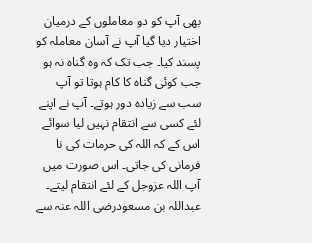بھی آپ کو دو معاملوں کے درمیان اختیار دیا گیا آپ نے آسان معاملہ کو پسند کیا۔ جب تک کہ وہ گناہ نہ ہو جب کوئی گناہ کا کام ہوتا تو آپ سب سے زیادہ دور ہوتے۔ آپ نے اپنے لئے کسی سے انتقام نہیں لیا سوائے اس کے کہ اللہ کی حرمات کی نا فرمانی کی جاتی۔ اس صورت میں آپ اللہ عزوجل کے لئے انتقام لیتے۔
عبداللہ بن مسعودرضی اللہ عنہ سے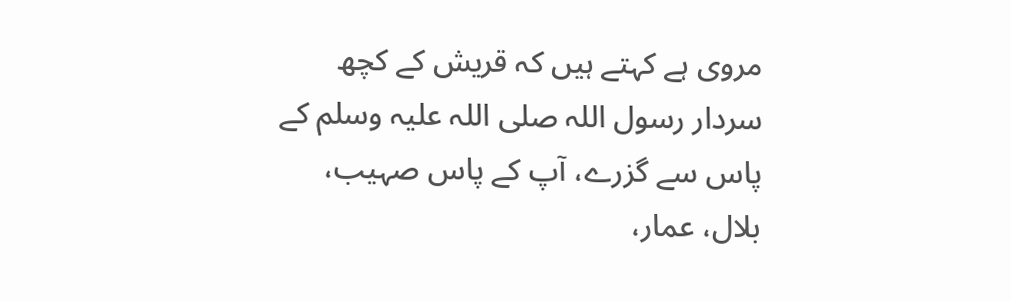مروی ہے کہتے ہیں کہ قریش کے کچھ سردار رسول اللہ صلی اللہ علیہ وسلم کے پاس سے گزرے، آپ کے پاس صہیب، بلال، عمار،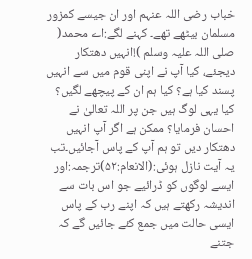خباب رضی اللہ عنہم اور ان جیسے کمزور مسلمان بیٹھے تھے۔ کہنے لگے:اے محمد( صلی اللہ علیہ وسلم )!انہیں دھتکار دیجئے، کیا آپ نے اپنی قوم میں سے انہیں پسند کیا ہے؟ کیا ہم ان کے پیچھے لگیں؟ کیا یہی لوگ ہیں جن پر اللہ تعالیٰ نے احسان فرمایا؟ ممکن ہے اگر آپ انہیں دھتکار دیں تو ہم آپ کے پاس آجائیں۔تب یہ آیت نازل ہوئی:(الانعام:۵۲)ترجمہ:اور ایسے لوگوں کو ڈرائیے جو اس بات سے اندیشہ رکھتے ہیں کہ اپنے رب کے پاس ایسی حالت میں جمع کئے جائیں گے کہ جتنے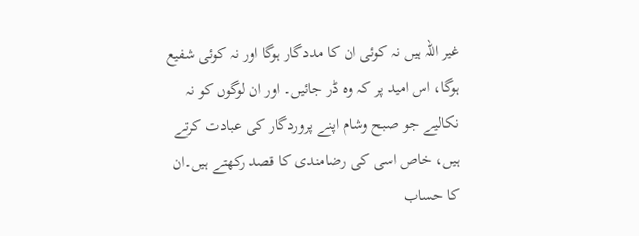غیر اللہ ہیں نہ کوئی ان کا مددگار ہوگا اور نہ کوئی شفیع ہوگا، اس امید پر کہ وہ ڈر جائیں۔ اور ان لوگوں کو نہ نکالیے جو صبح وشام اپنے پروردگار کی عبادت کرتے ہیں، خاص اسی کی رضامندی کا قصد رکھتے ہیں۔ان کا حساب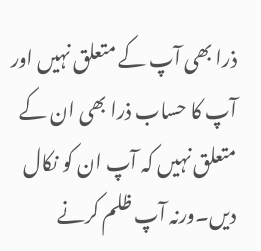ذرا بھی آپ کے متعلق نہیں اور آپ کا حساب ذرا بھی ان کے متعلق نہیں کہ آپ ان کو نکال دیں۔ورنہ آپ ظلم کرنے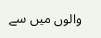والوں میں سے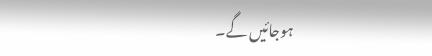ہوجائیں گے۔